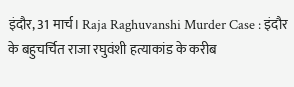इंदौर, 31 मार्च। Raja Raghuvanshi Murder Case : इंदौर के बहुचर्चित राजा रघुवंशी हत्याकांड के करीब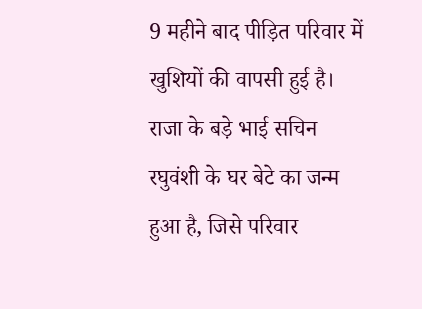9 महीने बाद पीड़ित परिवार में खुशियों की वापसी हुई है। राजा के बड़े भाई सचिन रघुवंशी के घर बेटे का जन्म हुआ है, जिसे परिवार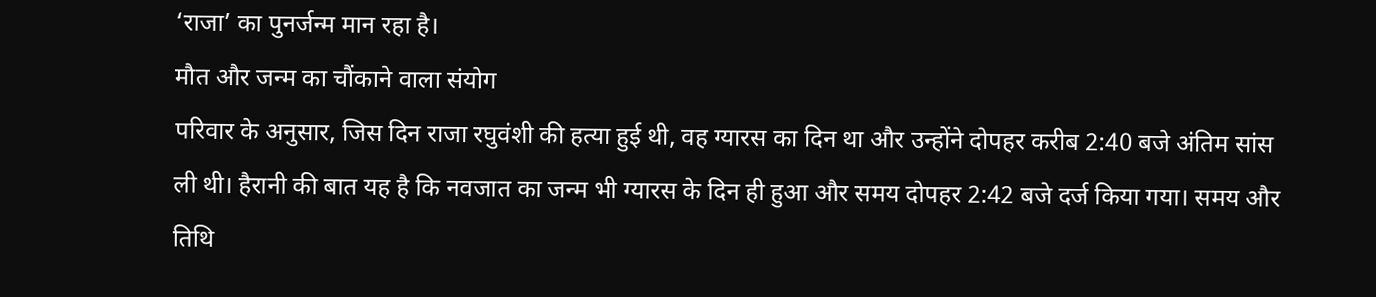‘राजा’ का पुनर्जन्म मान रहा है।
मौत और जन्म का चौंकाने वाला संयोग
परिवार के अनुसार, जिस दिन राजा रघुवंशी की हत्या हुई थी, वह ग्यारस का दिन था और उन्होंने दोपहर करीब 2:40 बजे अंतिम सांस ली थी। हैरानी की बात यह है कि नवजात का जन्म भी ग्यारस के दिन ही हुआ और समय दोपहर 2:42 बजे दर्ज किया गया। समय और तिथि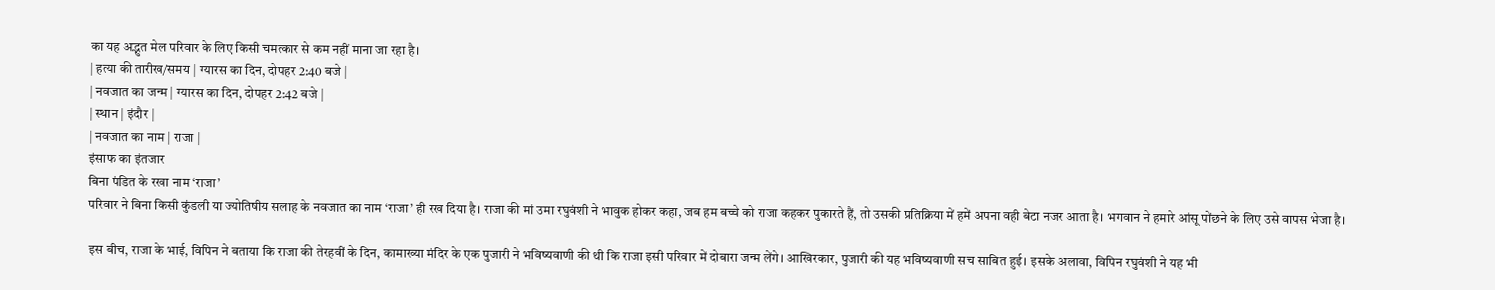का यह अद्भुत मेल परिवार के लिए किसी चमत्कार से कम नहीं माना जा रहा है।
| हत्या की तारीख/समय | ग्यारस का दिन, दोपहर 2:40 बजे |
| नवजात का जन्म | ग्यारस का दिन, दोपहर 2:42 बजे |
| स्थान | इंदौर |
| नवजात का नाम | राजा |
इंसाफ का इंतजार
बिना पंडित के रखा नाम ‘राजा’
परिवार ने बिना किसी कुंडली या ज्योतिषीय सलाह के नवजात का नाम ‘राजा’ ही रख दिया है। राजा की मां उमा रघुवंशी ने भावुक होकर कहा, जब हम बच्चे को राजा कहकर पुकारते हैं, तो उसकी प्रतिक्रिया में हमें अपना वही बेटा नजर आता है। भगवान ने हमारे आंसू पोंछने के लिए उसे वापस भेजा है।

इस बीच, राजा के भाई, विपिन ने बताया कि राजा की तेरहवीं के दिन, कामाख्या मंदिर के एक पुजारी ने भविष्यवाणी की थी कि राजा इसी परिवार में दोबारा जन्म लेंगे। आखिरकार, पुजारी की यह भविष्यवाणी सच साबित हुई। इसके अलावा, विपिन रघुवंशी ने यह भी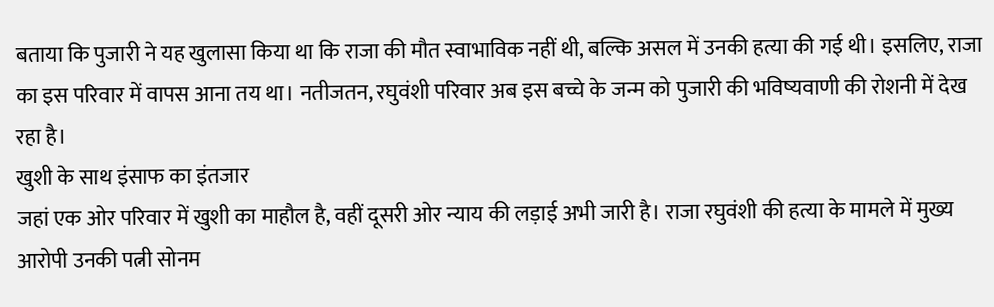बताया कि पुजारी ने यह खुलासा किया था कि राजा की मौत स्वाभाविक नहीं थी, बल्कि असल में उनकी हत्या की गई थी। इसलिए, राजा का इस परिवार में वापस आना तय था। नतीजतन, रघुवंशी परिवार अब इस बच्चे के जन्म को पुजारी की भविष्यवाणी की रोशनी में देख रहा है।
खुशी के साथ इंसाफ का इंतजार
जहां एक ओर परिवार में खुशी का माहौल है, वहीं दूसरी ओर न्याय की लड़ाई अभी जारी है। राजा रघुवंशी की हत्या के मामले में मुख्य आरोपी उनकी पत्नी सोनम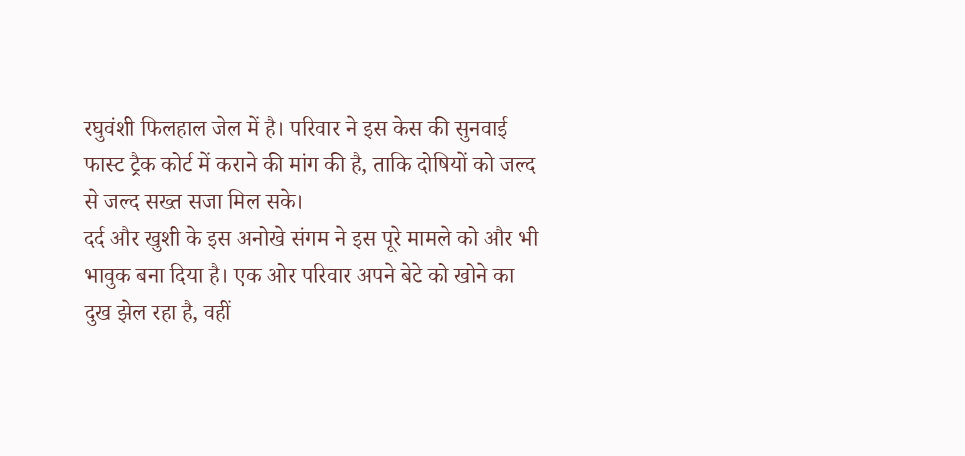रघुवंशी फिलहाल जेल में है। परिवार ने इस केस की सुनवाई फास्ट ट्रैक कोर्ट में कराने की मांग की है, ताकि दोषियों को जल्द से जल्द सख्त सजा मिल सके।
दर्द और खुशी के इस अनोखे संगम ने इस पूरे मामले को और भी भावुक बना दिया है। एक ओर परिवार अपने बेटे को खोने का दुख झेल रहा है, वहीं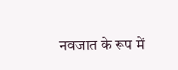नवजात के रूप में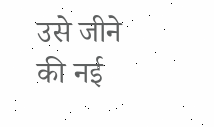उसे जीने की नई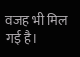वजह भी मिल गई है।